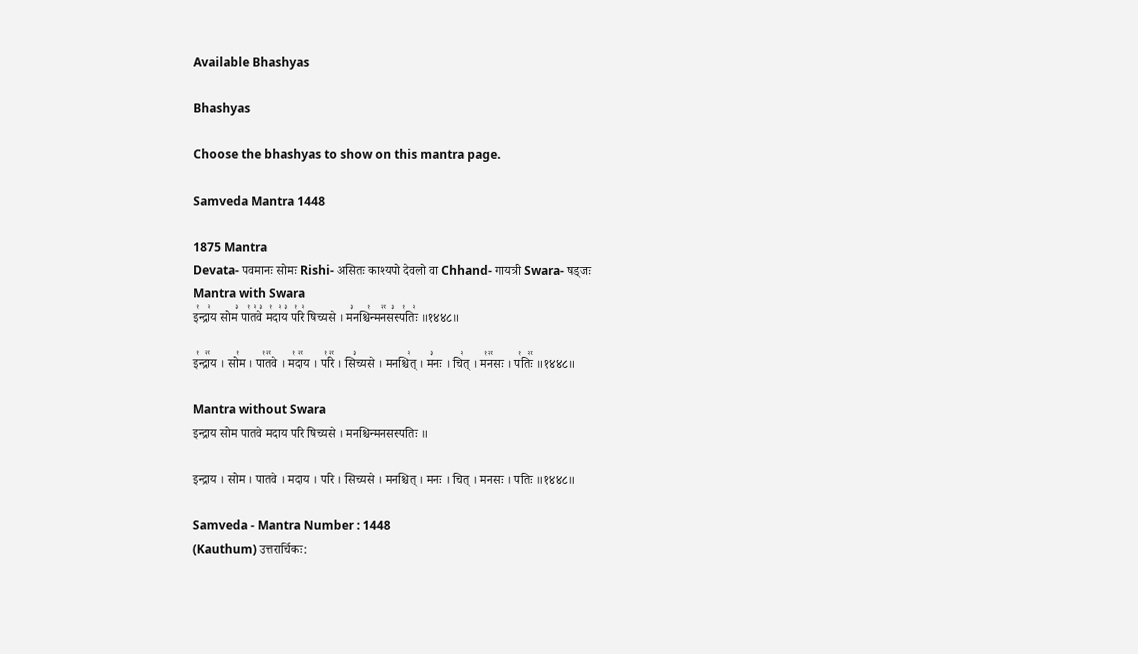Available Bhashyas

Bhashyas

Choose the bhashyas to show on this mantra page.

Samveda Mantra 1448

1875 Mantra
Devata- पवमानः सोमः Rishi- असितः काश्यपो देवलो वा Chhand- गायत्री Swara- षड्जः
Mantra with Swara
इ꣡न्द्रा꣢य सोम꣣ पा꣡त꣢वे꣣ म꣡दा꣢य꣣ प꣡रि꣢ षिच्यसे । म꣣नश्चि꣡न्मन꣢꣯स꣣स्प꣡तिः꣢ ॥१४४८॥

इ꣡न्द्रा꣢꣯य । सो꣡म । पा꣡त꣢꣯वे । म꣡दा꣢꣯य । प꣡रि꣢꣯ । सि꣣च्यसे । मनश्चि꣢त् । म꣣नः । चि꣢त् । म꣡न꣢꣯सः । प꣡तिः꣢꣯ ॥१४४८॥

Mantra without Swara
इन्द्राय सोम पातवे मदाय परि षिच्यसे । मनश्चिन्मनसस्पतिः ॥

इन्द्राय । सोम । पातवे । मदाय । परि । सिच्यसे । मनश्चित् । मनः । चित् । मनसः । पतिः ॥१४४८॥

Samveda - Mantra Number : 1448
(Kauthum) उत्तरार्चिकः: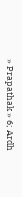» Prapathak » 6; Ardh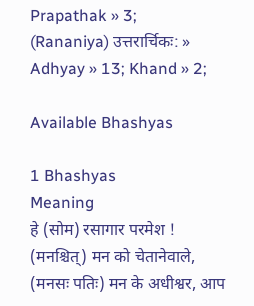Prapathak » 3;
(Rananiya) उत्तरार्चिकः: » Adhyay » 13; Khand » 2;

Available Bhashyas

1 Bhashyas
Meaning
हे (सोम) रसागार परमेश ! (मनश्चित्) मन को चेतानेवाले, (मनसः पतिः) मन के अधीश्वर, आप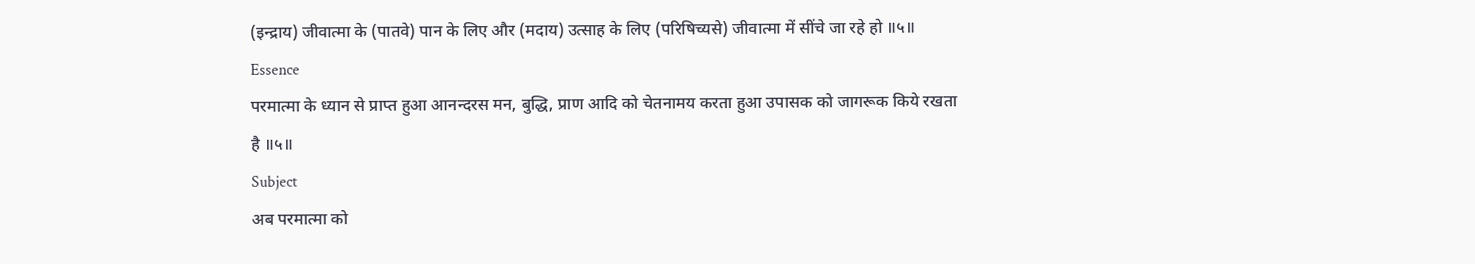(इन्द्राय) जीवात्मा के (पातवे) पान के लिए और (मदाय) उत्साह के लिए (परिषिच्यसे) जीवात्मा में सींचे जा रहे हो ॥५॥
Essence
परमात्मा के ध्यान से प्राप्त हुआ आनन्दरस मन, बुद्धि, प्राण आदि को चेतनामय करता हुआ उपासक को जागरूक किये रखता है ॥५॥
Subject
अब परमात्मा को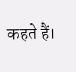कहते हैं।